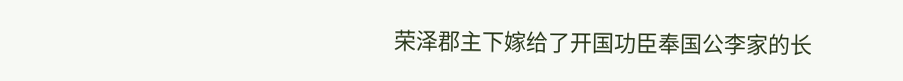荣泽郡主下嫁给了开国功臣奉国公李家的长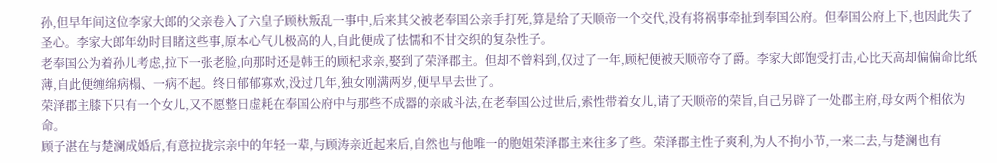孙,但早年间这位李家大郎的父亲卷入了六皇子顾杕叛乱一事中,后来其父被老奉国公亲手打死,算是给了天顺帝一个交代,没有将祸事牵扯到奉国公府。但奉国公府上下,也因此失了圣心。李家大郎年幼时目睹这些事,原本心气儿极高的人,自此便成了怯懦和不甘交织的复杂性子。
老奉国公为着孙儿考虑,拉下一张老脸,向那时还是韩王的顾杞求亲,娶到了荣泽郡主。但却不曾料到,仅过了一年,顾杞便被天顺帝夺了爵。李家大郎饱受打击,心比天高却偏偏命比纸薄,自此便缠绵病榻、一病不起。终日郁郁寡欢,没过几年,独女刚满两岁,便早早去世了。
荣泽郡主膝下只有一个女儿,又不愿整日虚耗在奉国公府中与那些不成器的亲戚斗法,在老奉国公过世后,索性带着女儿,请了天顺帝的荣旨,自己另辟了一处郡主府,母女两个相依为命。
顾子湛在与楚澜成婚后,有意拉拢宗亲中的年轻一辈,与顾涛亲近起来后,自然也与他唯一的胞姐荣泽郡主来往多了些。荣泽郡主性子爽利,为人不拘小节,一来二去,与楚澜也有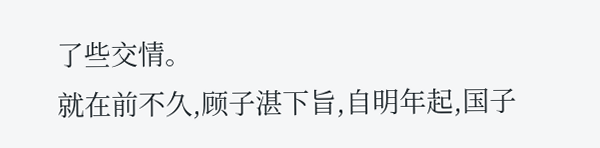了些交情。
就在前不久,顾子湛下旨,自明年起,国子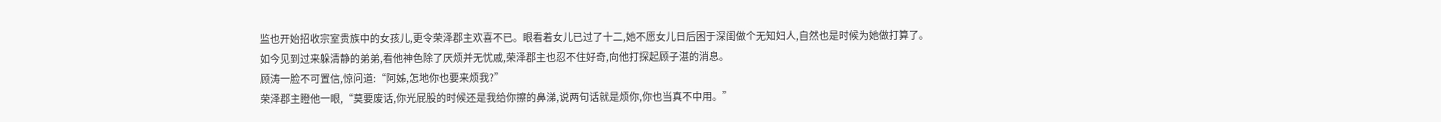监也开始招收宗室贵族中的女孩儿,更令荣泽郡主欢喜不已。眼看着女儿已过了十二,她不愿女儿日后困于深闺做个无知妇人,自然也是时候为她做打算了。
如今见到过来躲清静的弟弟,看他神色除了厌烦并无忧戚,荣泽郡主也忍不住好奇,向他打探起顾子湛的消息。
顾涛一脸不可置信,惊问道:“阿姊,怎地你也要来烦我?”
荣泽郡主瞪他一眼,“莫要废话,你光屁股的时候还是我给你擦的鼻涕,说两句话就是烦你,你也当真不中用。”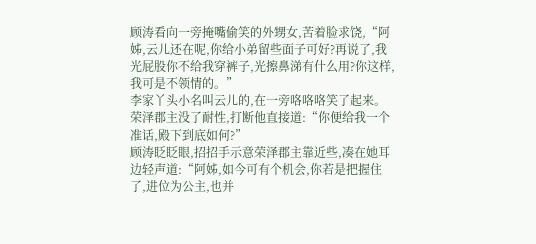顾涛看向一旁掩嘴偷笑的外甥女,苦着脸求饶,“阿姊,云儿还在呢,你给小弟留些面子可好?再说了,我光屁股你不给我穿裤子,光擦鼻涕有什么用?你这样,我可是不领情的。”
李家丫头小名叫云儿的,在一旁咯咯咯笑了起来。
荣泽郡主没了耐性,打断他直接道:“你便给我一个准话,殿下到底如何?”
顾涛眨眨眼,招招手示意荣泽郡主靠近些,凑在她耳边轻声道:“阿姊,如今可有个机会,你若是把握住了,进位为公主,也并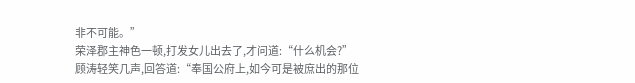非不可能。”
荣泽郡主神色一顿,打发女儿出去了,才问道:“什么机会?”
顾涛轻笑几声,回答道:“奉国公府上,如今可是被庶出的那位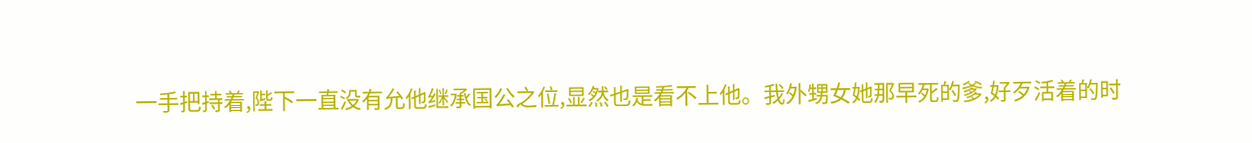一手把持着,陛下一直没有允他继承国公之位,显然也是看不上他。我外甥女她那早死的爹,好歹活着的时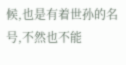候,也是有着世孙的名号,不然也不能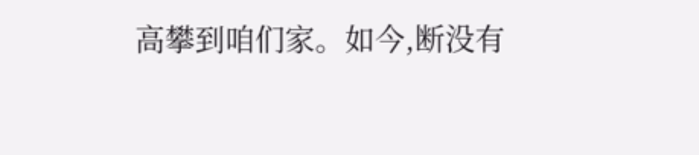高攀到咱们家。如今,断没有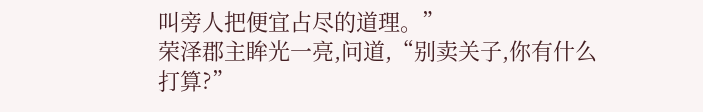叫旁人把便宜占尽的道理。”
荣泽郡主眸光一亮,问道,“别卖关子,你有什么打算?”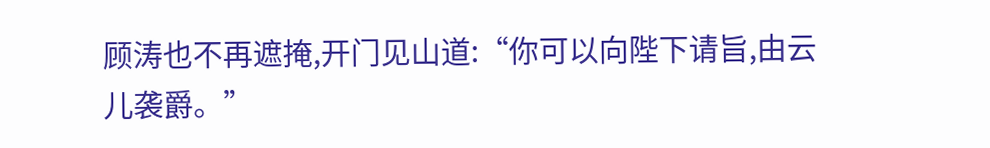顾涛也不再遮掩,开门见山道:“你可以向陛下请旨,由云儿袭爵。”